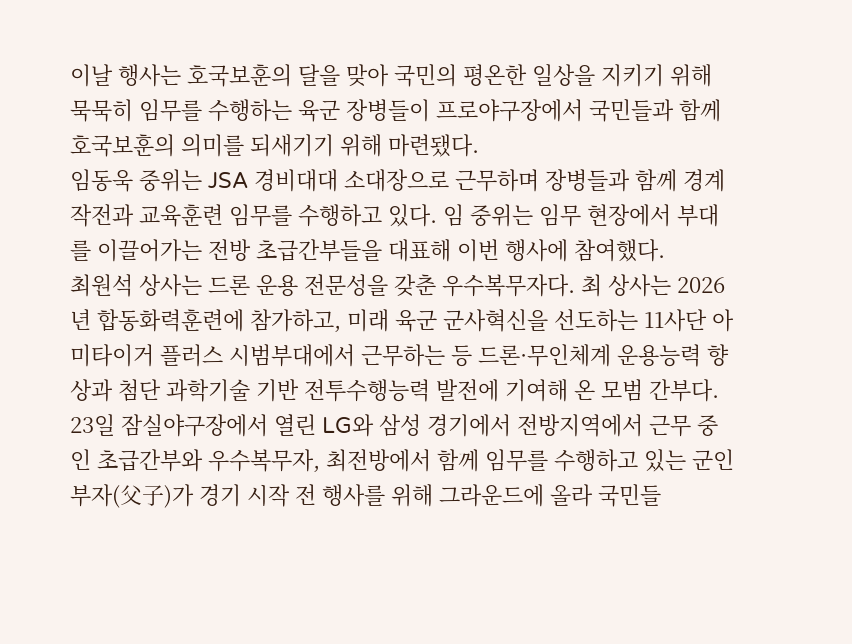이날 행사는 호국보훈의 달을 맞아 국민의 평온한 일상을 지키기 위해 묵묵히 임무를 수행하는 육군 장병들이 프로야구장에서 국민들과 함께 호국보훈의 의미를 되새기기 위해 마련됐다.
임동욱 중위는 JSA 경비대대 소대장으로 근무하며 장병들과 함께 경계작전과 교육훈련 임무를 수행하고 있다. 임 중위는 임무 현장에서 부대를 이끌어가는 전방 초급간부들을 대표해 이번 행사에 참여했다.
최원석 상사는 드론 운용 전문성을 갖춘 우수복무자다. 최 상사는 2026년 합동화력훈련에 참가하고, 미래 육군 군사혁신을 선도하는 11사단 아미타이거 플러스 시범부대에서 근무하는 등 드론·무인체계 운용능력 향상과 첨단 과학기술 기반 전투수행능력 발전에 기여해 온 모범 간부다.
23일 잠실야구장에서 열린 LG와 삼성 경기에서 전방지역에서 근무 중인 초급간부와 우수복무자, 최전방에서 함께 임무를 수행하고 있는 군인 부자(父子)가 경기 시작 전 행사를 위해 그라운드에 올라 국민들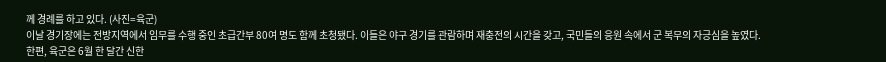께 경례를 하고 있다. (사진=육군)
이날 경기장에는 전방지역에서 임무를 수행 중인 초급간부 80여 명도 함께 초청됐다. 이들은 야구 경기를 관람하며 재충전의 시간을 갖고, 국민들의 응원 속에서 군 복무의 자긍심을 높였다.
한편, 육군은 6월 한 달간 신한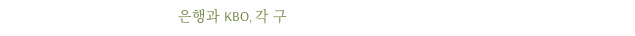은행과 KBO, 각 구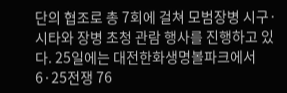단의 협조로 총 7회에 걸쳐 모범장병 시구·시타와 장병 초청 관람 행사를 진행하고 있다. 25일에는 대전한화생명볼파크에서 6·25전쟁 76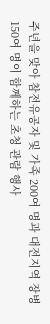주년을 맞아 참전유공자 및 가족 200여 명과 대전지역 장병 150여 명이 함께하는 초청 관람 행사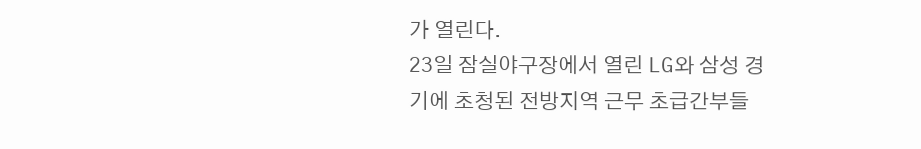가 열린다.
23일 잠실야구장에서 열린 LG와 삼성 경기에 초청된 전방지역 근무 초급간부들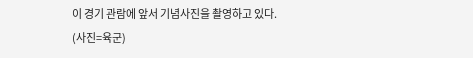이 경기 관람에 앞서 기념사진을 촬영하고 있다. (사진=육군)